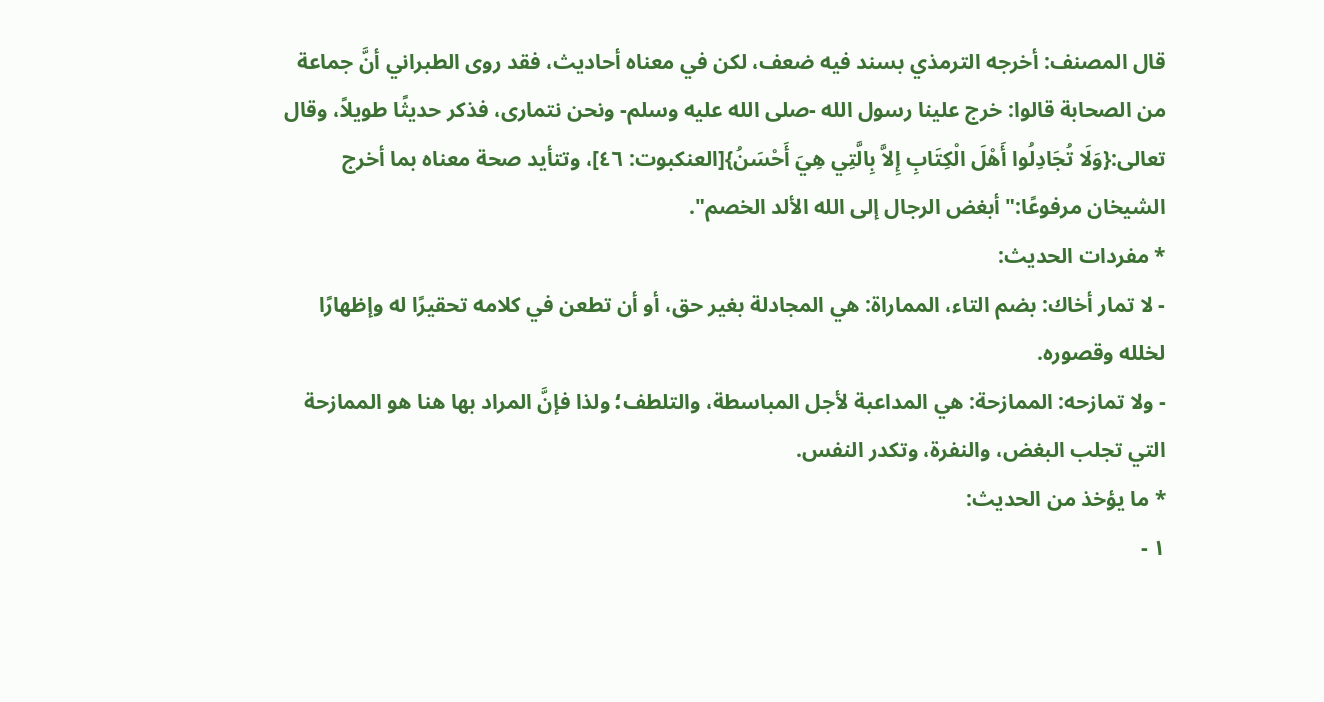قال المصنف: أخرجه الترمذي بسند فيه ضعف، لكن في معناه أحاديث، فقد روى الطبراني أنَّ جماعة من الصحابة قالوا: خرج علينا رسول الله -صلى الله عليه وسلم- ونحن نتمارى، فذكر حديثًا طويلاً، وقال تعالى:{وَلَا تُجَادِلُوا أَهْلَ الْكِتَابِ إِلاَّ بِالَّتِي هِيَ أَحْسَنُ}[العنكبوت: ٤٦]، وتتأيد صحة معناه بما أخرج الشيخان مرفوعًا:"أبغض الرجال إلى الله الألد الخصم".
* مفردات الحديث:
- لا تمار أخاك: بضم التاء، المماراة: هي المجادلة بغير حق، أو أن تطعن في كلامه تحقيرًا له وإظهارًا لخلله وقصوره.
- ولا تمازحه: الممازحة: هي المداعبة لأجل المباسطة، والتلطف؛ ولذا فإنَّ المراد بها هنا هو الممازحة التي تجلب البغض، والنفرة، وتكدر النفس.
* ما يؤخذ من الحديث:
١ -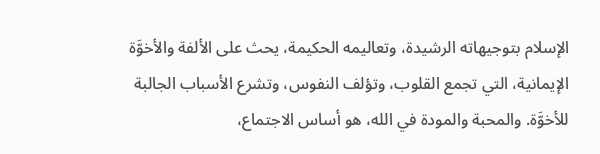الإسلام بتوجيهاته الرشيدة، وتعاليمه الحكيمة، يحث على الألفة والأخوَّة الإيمانية، التي تجمع القلوب، وتؤلف النفوس، وتشرع الأسباب الجالبة للأخوَّة. والمحبة والمودة في الله، هو أساس الاجتماع،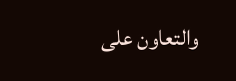والتعاون على